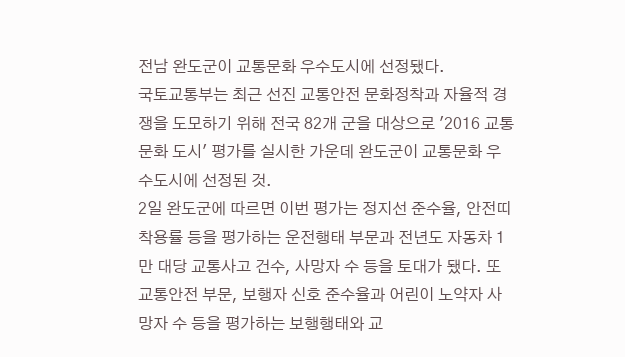전남 완도군이 교통문화 우수도시에 선정됐다.
국토교통부는 최근 선진 교통안전 문화정착과 자율적 경쟁을 도모하기 위해 전국 82개 군을 대상으로 '2016 교통문화 도시' 평가를 실시한 가운데 완도군이 교통문화 우수도시에 선정된 것.
2일 완도군에 따르면 이번 평가는 정지선 준수율, 안전띠 착용률 등을 평가하는 운전행태 부문과 전년도 자동차 1만 대당 교통사고 건수, 사망자 수 등을 토대가 됐다. 또 교통안전 부문, 보행자 신호 준수율과 어린이 노약자 사망자 수 등을 평가하는 보행행태와 교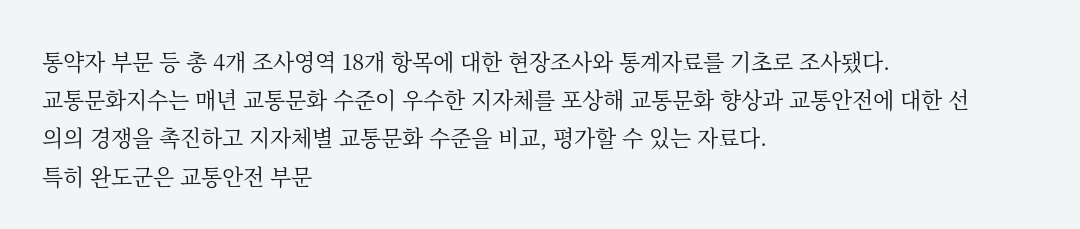통약자 부문 등 총 4개 조사영역 18개 항목에 대한 현장조사와 통계자료를 기초로 조사됐다.
교통문화지수는 매년 교통문화 수준이 우수한 지자체를 포상해 교통문화 향상과 교통안전에 대한 선의의 경쟁을 촉진하고 지자체별 교통문화 수준을 비교, 평가할 수 있는 자료다.
특히 완도군은 교통안전 부문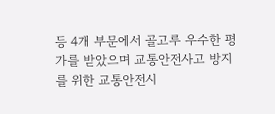등 4개 부문에서 골고루 우수한 평가를 받았으며 교통안전사고 방지를 위한 교통안전시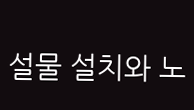설물 설치와 노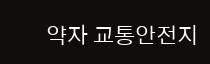약자 교통안전지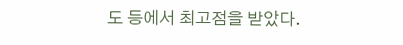도 등에서 최고점을 받았다.